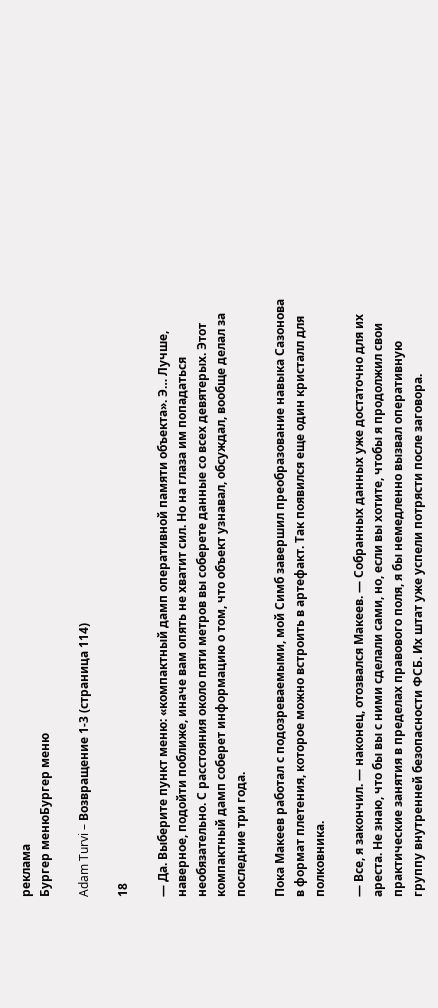реклама
Бургер менюБургер меню

Adam Turvi – Возвращение 1-3 (страница 114)

18

— Да. Выберите пункт меню: «компактный дамп оперативной памяти объекта». Э… Лучше, наверное, подойти поближе, иначе вам опять не хватит сил. Но на глаза им попадаться необязательно. С расстояния около пяти метров вы соберете данные со всех девятерых. Этот компактный дамп соберет информацию о том, что объект узнавал, обсуждал, вообще делал за последние три года.

Пока Макеев работал с подозреваемыми, мой Симб завершил преобразование навыка Сазонова в формат плетения, которое можно встроить в артефакт. Так появился еще один кристалл для полковника.

— Все, я закончил. — наконец, отозвался Макеев. — Собранных данных уже достаточно для их ареста. Не знаю, что бы вы с ними сделали сами, но, если вы хотите, чтобы я продолжил свои практические занятия в пределах правового поля, я бы немедленно вызвал оперативную группу внутренней безопасности ФСБ. Их штат уже успели потрясти после заговора.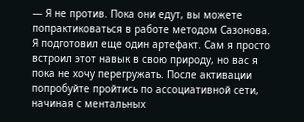— Я не против. Пока они едут, вы можете попрактиковаться в работе методом Сазонова. Я подготовил еще один артефакт. Сам я просто встроил этот навык в свою природу, но вас я пока не хочу перегружать. После активации попробуйте пройтись по ассоциативной сети, начиная с ментальных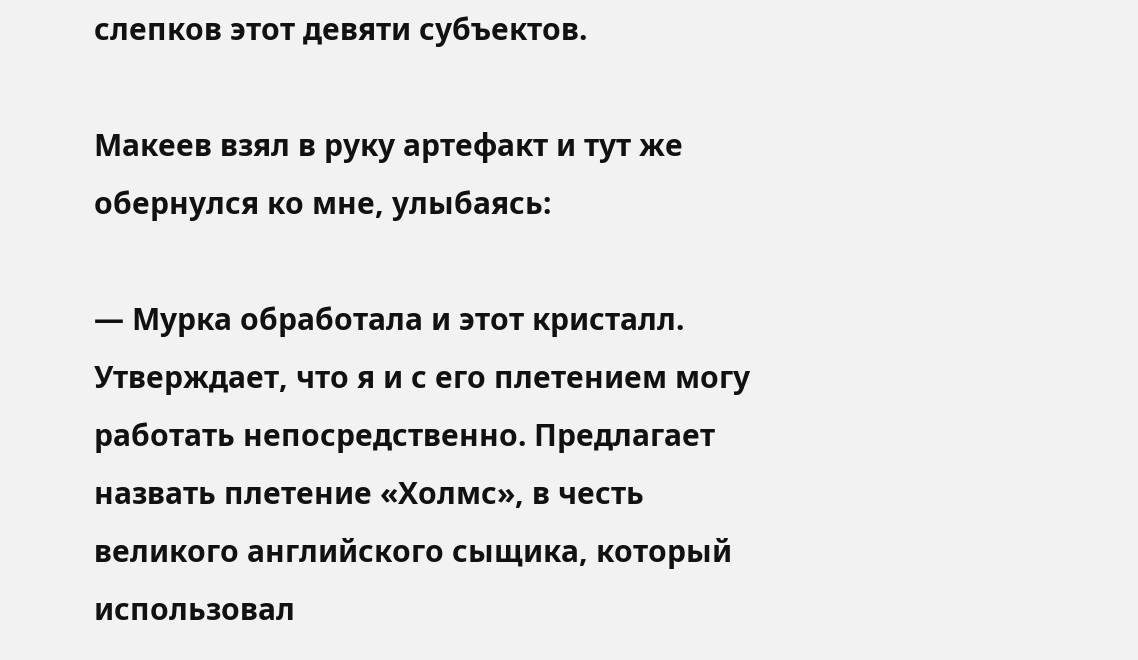слепков этот девяти субъектов.

Макеев взял в руку артефакт и тут же обернулся ко мне, улыбаясь:

— Мурка обработала и этот кристалл. Утверждает, что я и с его плетением могу работать непосредственно. Предлагает назвать плетение «Холмс», в честь великого английского сыщика, который использовал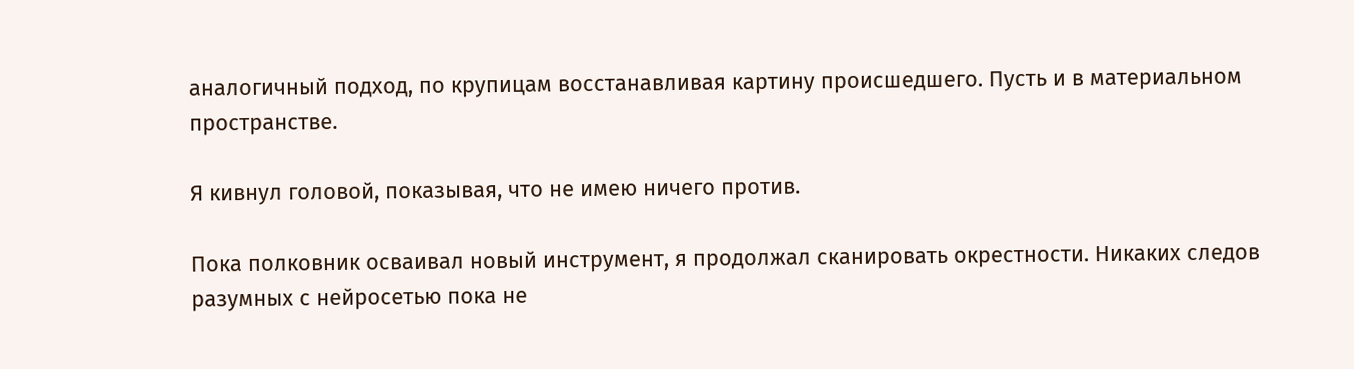аналогичный подход, по крупицам восстанавливая картину происшедшего. Пусть и в материальном пространстве.

Я кивнул головой, показывая, что не имею ничего против.

Пока полковник осваивал новый инструмент, я продолжал сканировать окрестности. Никаких следов разумных с нейросетью пока не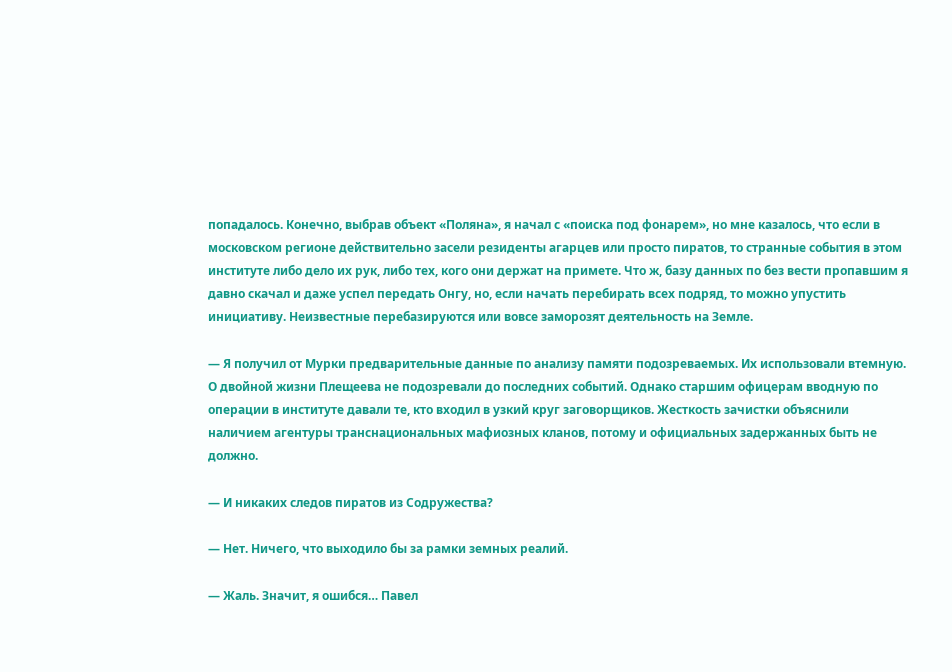попадалось. Конечно, выбрав объект «Поляна», я начал с «поиска под фонарем», но мне казалось, что если в московском регионе действительно засели резиденты агарцев или просто пиратов, то странные события в этом институте либо дело их рук, либо тех, кого они держат на примете. Что ж, базу данных по без вести пропавшим я давно скачал и даже успел передать Онгу, но, если начать перебирать всех подряд, то можно упустить инициативу. Неизвестные перебазируются или вовсе заморозят деятельность на Земле.

— Я получил от Мурки предварительные данные по анализу памяти подозреваемых. Их использовали втемную. О двойной жизни Плещеева не подозревали до последних событий. Однако старшим офицерам вводную по операции в институте давали те, кто входил в узкий круг заговорщиков. Жесткость зачистки объяснили наличием агентуры транснациональных мафиозных кланов, потому и официальных задержанных быть не должно.

— И никаких следов пиратов из Содружества?

— Нет. Ничего, что выходило бы за рамки земных реалий.

— Жаль. Значит, я ошибся… Павел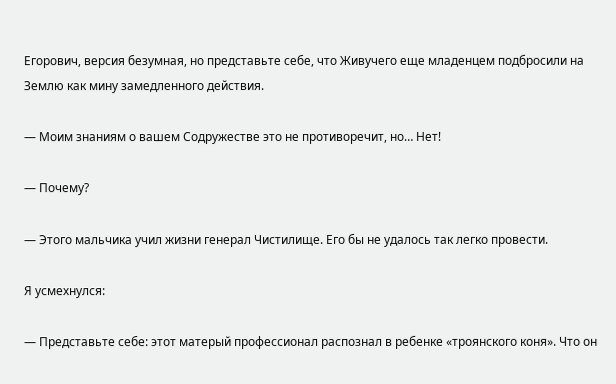Егорович, версия безумная, но представьте себе, что Живучего еще младенцем подбросили на Землю как мину замедленного действия.

— Моим знаниям о вашем Содружестве это не противоречит, но… Нет!

— Почему?

— Этого мальчика учил жизни генерал Чистилище. Его бы не удалось так легко провести.

Я усмехнулся:

— Представьте себе: этот матерый профессионал распознал в ребенке «троянского коня». Что он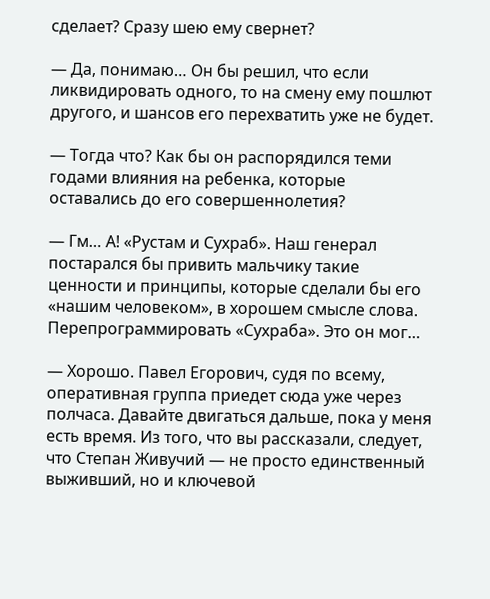сделает? Сразу шею ему свернет?

— Да, понимаю… Он бы решил, что если ликвидировать одного, то на смену ему пошлют другого, и шансов его перехватить уже не будет.

— Тогда что? Как бы он распорядился теми годами влияния на ребенка, которые оставались до его совершеннолетия?

— Гм… А! «Рустам и Сухраб». Наш генерал постарался бы привить мальчику такие ценности и принципы, которые сделали бы его «нашим человеком», в хорошем смысле слова. Перепрограммировать «Сухраба». Это он мог…

— Хорошо. Павел Егорович, судя по всему, оперативная группа приедет сюда уже через полчаса. Давайте двигаться дальше, пока у меня есть время. Из того, что вы рассказали, следует, что Степан Живучий — не просто единственный выживший, но и ключевой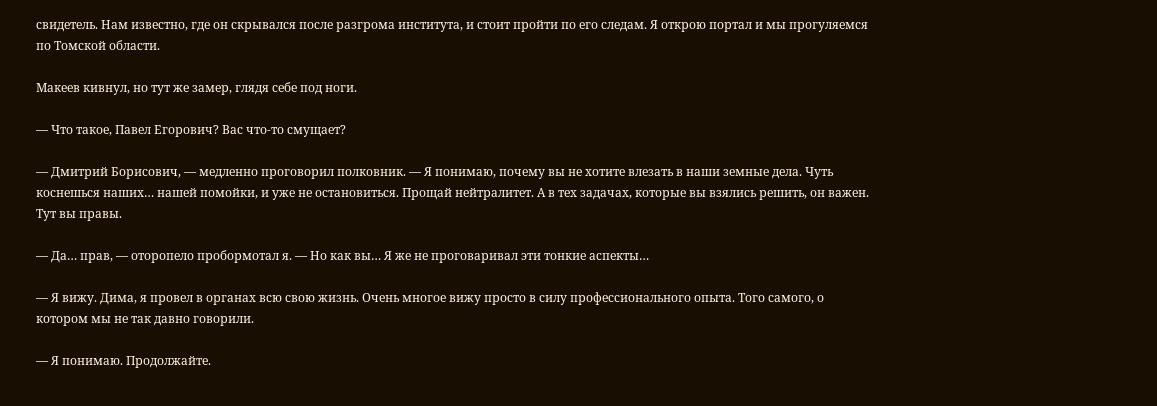свидетель. Нам известно, где он скрывался после разгрома института, и стоит пройти по его следам. Я открою портал и мы прогуляемся по Томской области.

Макеев кивнул, но тут же замер, глядя себе под ноги.

— Что такое, Павел Егорович? Вас что-то смущает?

— Дмитрий Борисович, — медленно проговорил полковник. — Я понимаю, почему вы не хотите влезать в наши земные дела. Чуть коснешься наших… нашей помойки, и уже не остановиться. Прощай нейтралитет. А в тех задачах, которые вы взялись решить, он важен. Тут вы правы.

— Да… прав, — оторопело пробормотал я. — Но как вы… Я же не проговаривал эти тонкие аспекты…

— Я вижу. Дима, я провел в органах всю свою жизнь. Очень многое вижу просто в силу профессионального опыта. Того самого, о котором мы не так давно говорили.

— Я понимаю. Продолжайте.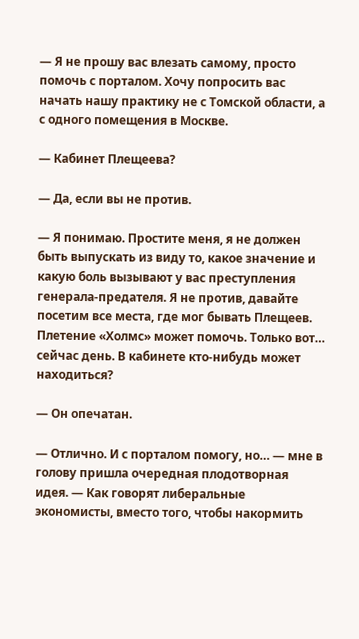— Я не прошу вас влезать самому, просто помочь с порталом. Хочу попросить вас начать нашу практику не с Томской области, а с одного помещения в Москве.

— Кабинет Плещеева?

— Да, если вы не против.

— Я понимаю. Простите меня, я не должен быть выпускать из виду то, какое значение и какую боль вызывают у вас преступления генерала-предателя. Я не против, давайте посетим все места, где мог бывать Плещеев. Плетение «Холмс» может помочь. Только вот… сейчас день. В кабинете кто-нибудь может находиться?

— Он опечатан.

— Отлично. И с порталом помогу, но… — мне в голову пришла очередная плодотворная идея. — Как говорят либеральные экономисты, вместо того, чтобы накормить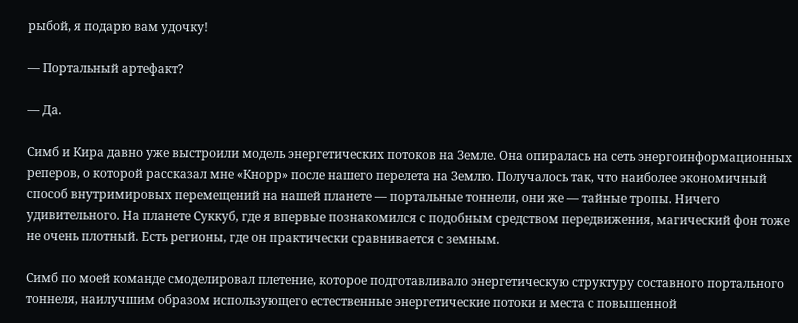рыбой, я подарю вам удочку!

— Портальный артефакт?

— Да.

Симб и Кира давно уже выстроили модель энергетических потоков на Земле. Она опиралась на сеть энергоинформационных реперов, о которой рассказал мне «Кнорр» после нашего перелета на Землю. Получалось так, что наиболее экономичный способ внутримировых перемещений на нашей планете — портальные тоннели, они же — тайные тропы. Ничего удивительного. На планете Суккуб, где я впервые познакомился с подобным средством передвижения, магический фон тоже не очень плотный. Есть регионы, где он практически сравнивается с земным.

Симб по моей команде смоделировал плетение, которое подготавливало энергетическую структуру составного портального тоннеля, наилучшим образом использующего естественные энергетические потоки и места с повышенной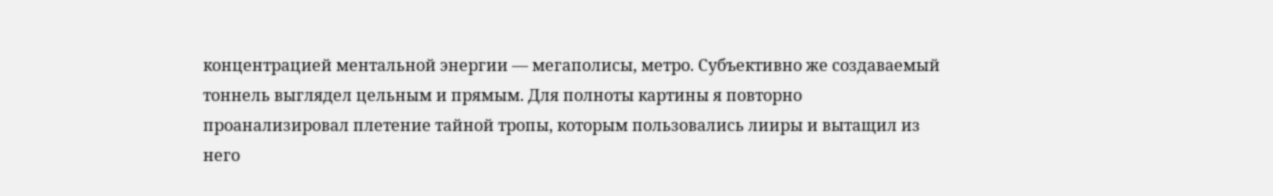концентрацией ментальной энергии — мегаполисы, метро. Субъективно же создаваемый тоннель выглядел цельным и прямым. Для полноты картины я повторно проанализировал плетение тайной тропы, которым пользовались лииры и вытащил из него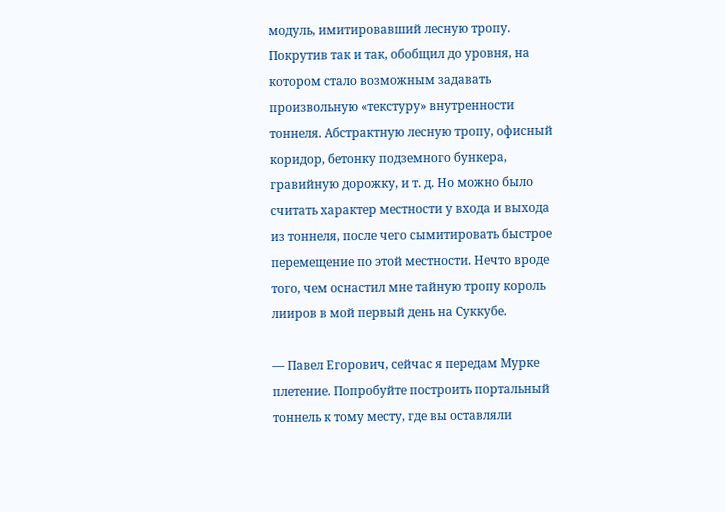модуль, имитировавший лесную тропу. Покрутив так и так, обобщил до уровня, на котором стало возможным задавать произвольную «текстуру» внутренности тоннеля. Абстрактную лесную тропу, офисный коридор, бетонку подземного бункера, гравийную дорожку, и т. д. Но можно было считать характер местности у входа и выхода из тоннеля, после чего сымитировать быстрое перемещение по этой местности. Нечто вроде того, чем оснастил мне тайную тропу король лииров в мой первый день на Суккубе.

— Павел Егорович, сейчас я передам Мурке плетение. Попробуйте построить портальный тоннель к тому месту, где вы оставляли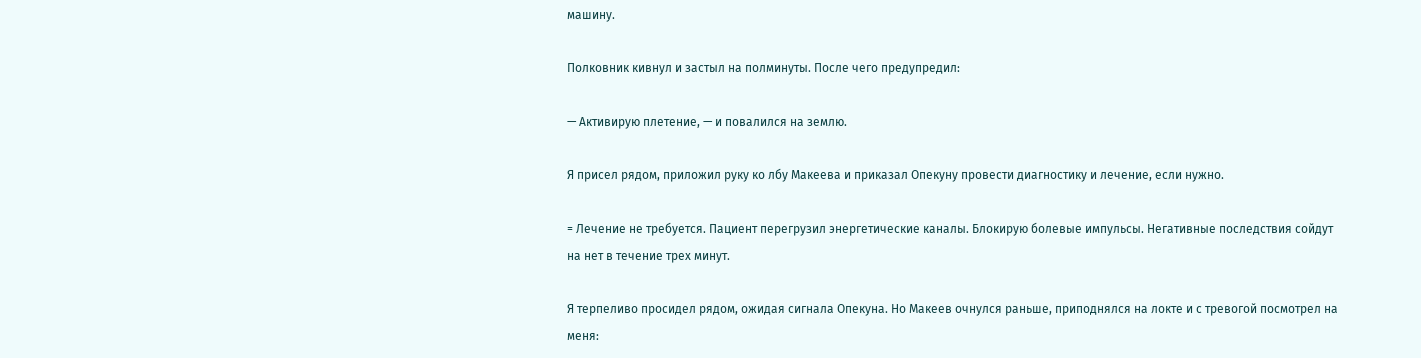машину.

Полковник кивнул и застыл на полминуты. После чего предупредил:

— Активирую плетение, — и повалился на землю.

Я присел рядом, приложил руку ко лбу Макеева и приказал Опекуну провести диагностику и лечение, если нужно.

= Лечение не требуется. Пациент перегрузил энергетические каналы. Блокирую болевые импульсы. Негативные последствия сойдут на нет в течение трех минут.

Я терпеливо просидел рядом, ожидая сигнала Опекуна. Но Макеев очнулся раньше, приподнялся на локте и с тревогой посмотрел на меня: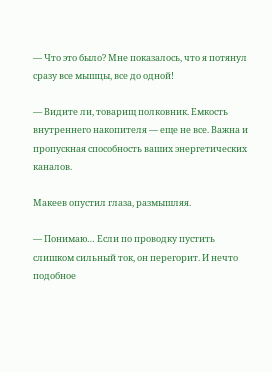— Что это было? Мне показалось, что я потянул сразу все мышцы, все до одной!

— Видите ли, товарищ полковник. Емкость внутреннего накопителя — еще не все. Важна и пропускная способность ваших энергетических каналов.

Макеев опустил глаза, размышляя.

— Понимаю… Если по проводку пустить слишком сильный ток, он перегорит. И нечто подобное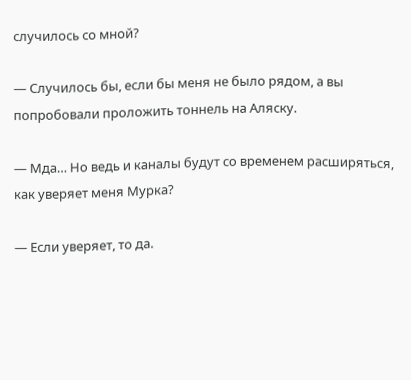случилось со мной?

— Случилось бы, если бы меня не было рядом, а вы попробовали проложить тоннель на Аляску.

— Мда… Но ведь и каналы будут со временем расширяться, как уверяет меня Мурка?

— Если уверяет, то да.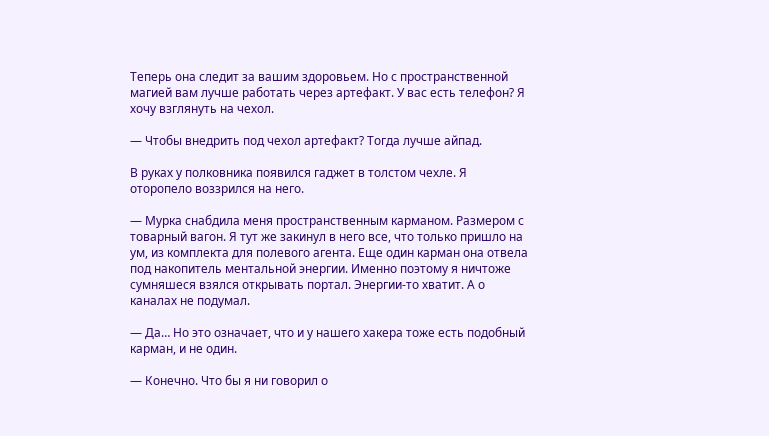Теперь она следит за вашим здоровьем. Но с пространственной магией вам лучше работать через артефакт. У вас есть телефон? Я хочу взглянуть на чехол.

— Чтобы внедрить под чехол артефакт? Тогда лучше айпад.

В руках у полковника появился гаджет в толстом чехле. Я оторопело воззрился на него.

— Мурка снабдила меня пространственным карманом. Размером с товарный вагон. Я тут же закинул в него все, что только пришло на ум, из комплекта для полевого агента. Еще один карман она отвела под накопитель ментальной энергии. Именно поэтому я ничтоже сумняшеся взялся открывать портал. Энергии-то хватит. А о каналах не подумал.

— Да… Но это означает, что и у нашего хакера тоже есть подобный карман, и не один.

— Конечно. Что бы я ни говорил о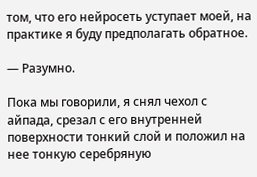том, что его нейросеть уступает моей, на практике я буду предполагать обратное.

— Разумно.

Пока мы говорили, я снял чехол с айпада, срезал с его внутренней поверхности тонкий слой и положил на нее тонкую серебряную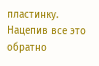пластинку. Нацепив все это обратно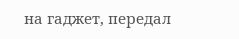на гаджет, передал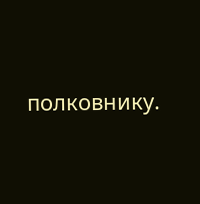полковнику.